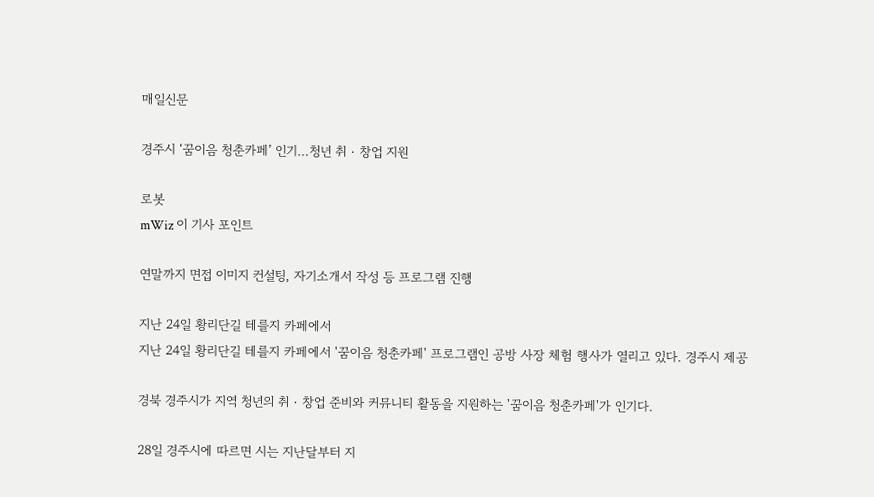매일신문

경주시 ‘꿈이음 청춘카페’ 인기…청년 취‧창업 지원

로봇
mWiz 이 기사 포인트

연말까지 면접 이미지 컨설팅, 자기소개서 작성 등 프로그램 진행

지난 24일 황리단길 테를지 카페에서
지난 24일 황리단길 테를지 카페에서 '꿈이음 청춘카페' 프로그램인 공방 사장 체험 행사가 열리고 있다. 경주시 제공

경북 경주시가 지역 청년의 취‧창업 준비와 커뮤니티 활동을 지원하는 '꿈이음 청춘카페'가 인기다.

28일 경주시에 따르면 시는 지난달부터 지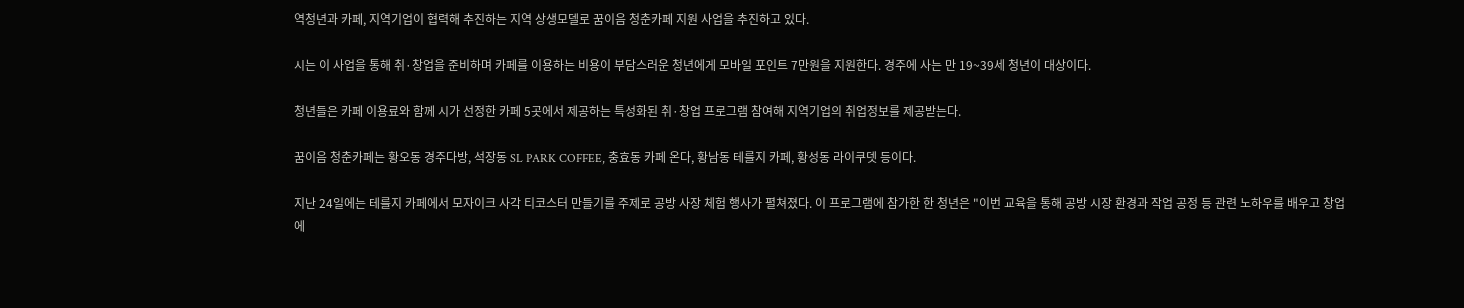역청년과 카페, 지역기업이 협력해 추진하는 지역 상생모델로 꿈이음 청춘카페 지원 사업을 추진하고 있다.

시는 이 사업을 통해 취·창업을 준비하며 카페를 이용하는 비용이 부담스러운 청년에게 모바일 포인트 7만원을 지원한다. 경주에 사는 만 19~39세 청년이 대상이다.

청년들은 카페 이용료와 함께 시가 선정한 카페 5곳에서 제공하는 특성화된 취·창업 프로그램 참여해 지역기업의 취업정보를 제공받는다.

꿈이음 청춘카페는 황오동 경주다방, 석장동 SL PARK COFFEE, 충효동 카페 온다, 황남동 테를지 카페, 황성동 라이쿠뎃 등이다.

지난 24일에는 테를지 카페에서 모자이크 사각 티코스터 만들기를 주제로 공방 사장 체험 행사가 펼쳐졌다. 이 프로그램에 참가한 한 청년은 "이번 교육을 통해 공방 시장 환경과 작업 공정 등 관련 노하우를 배우고 창업에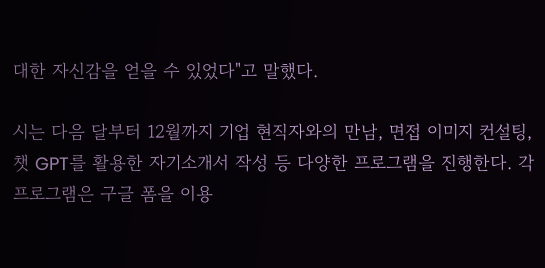대한 자신감을 얻을 수 있었다"고 말했다.

시는 다음 달부터 12월까지 기업 현직자와의 만남, 면접 이미지 컨설팅, 챗 GPT를 활용한 자기소개서 작성 등 다양한 프로그램을 진행한다. 각 프로그램은 구글 폼을 이용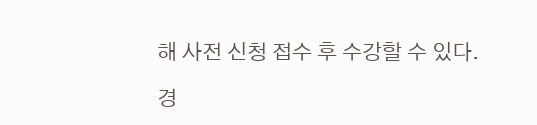해 사전 신청 접수 후 수강할 수 있다.

경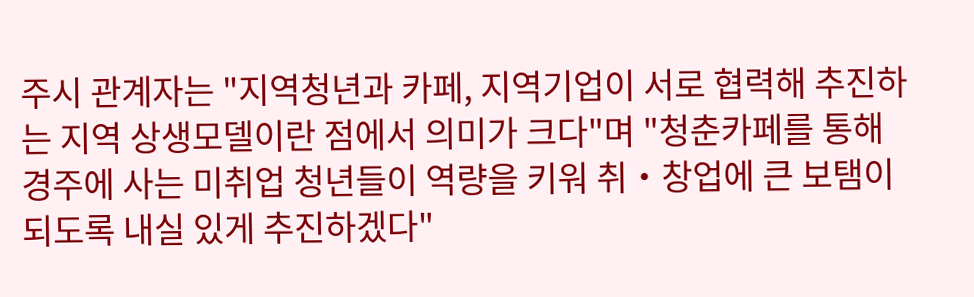주시 관계자는 "지역청년과 카페, 지역기업이 서로 협력해 추진하는 지역 상생모델이란 점에서 의미가 크다"며 "청춘카페를 통해 경주에 사는 미취업 청년들이 역량을 키워 취‧창업에 큰 보탬이 되도록 내실 있게 추진하겠다"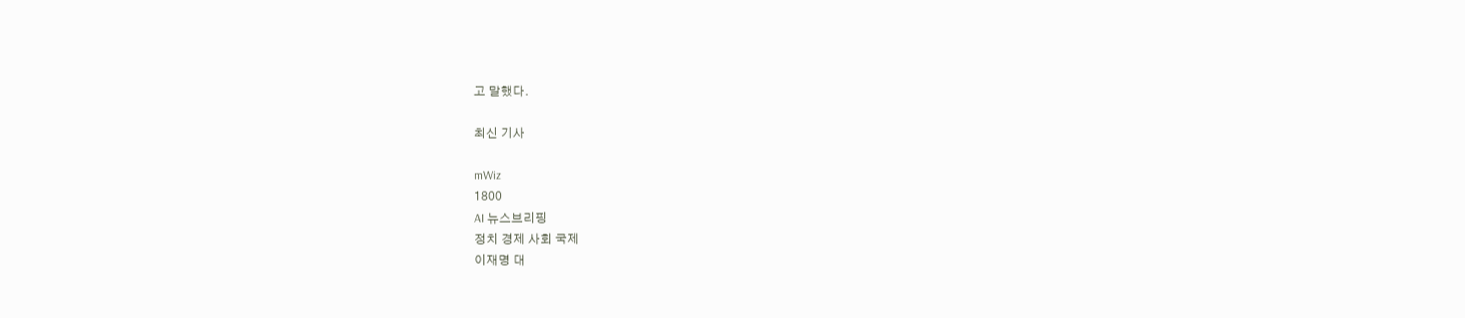고 말했다.

최신 기사

mWiz
1800
AI 뉴스브리핑
정치 경제 사회 국제
이재명 대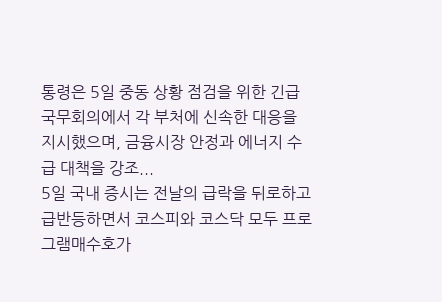통령은 5일 중동 상황 점검을 위한 긴급 국무회의에서 각 부처에 신속한 대응을 지시했으며, 금융시장 안정과 에너지 수급 대책을 강조...
5일 국내 증시는 전날의 급락을 뒤로하고 급반등하면서 코스피와 코스닥 모두 프로그램매수호가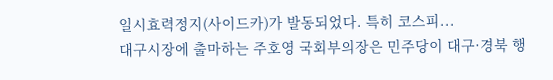일시효력정지(사이드카)가 발동되었다. 특히 코스피...
대구시장에 출마하는 주호영 국회부의장은 민주당이 대구·경북 행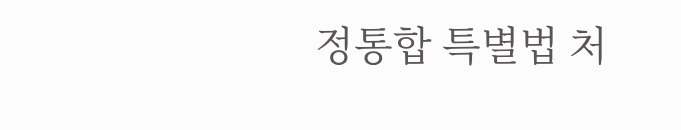정통합 특별법 처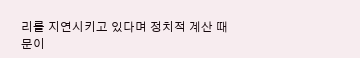리를 지연시키고 있다며 정치적 계산 때문이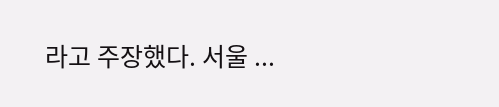라고 주장했다. 서울 ...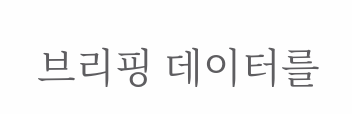브리핑 데이터를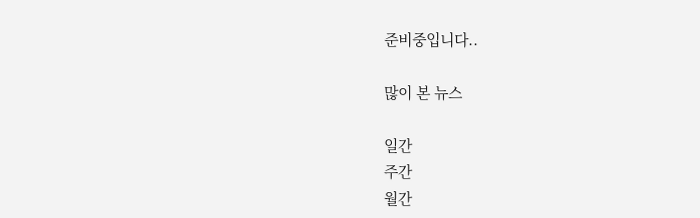준비중입니다..

많이 본 뉴스

일간
주간
월간